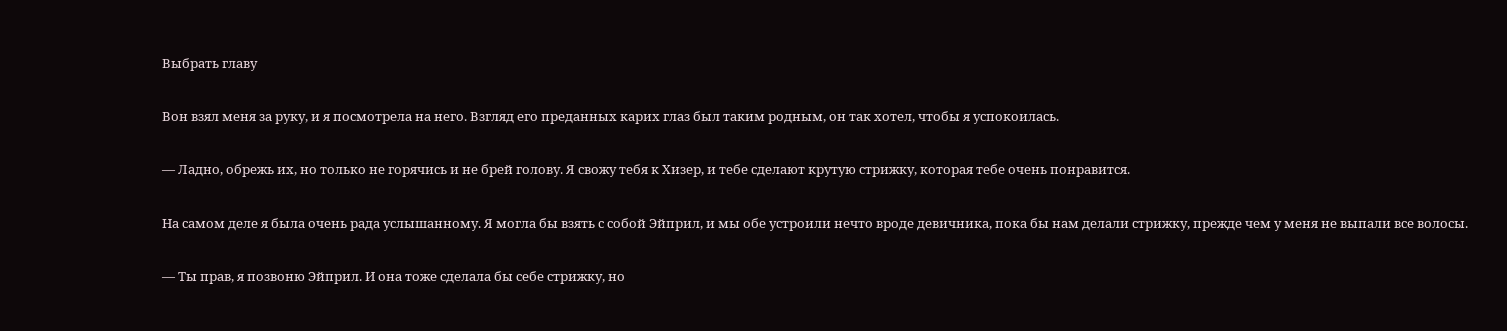Выбрать главу

Вон взял меня за руку, и я посмотрела на него. Взгляд его преданных карих глаз был таким родным, он так хотел, чтобы я успокоилась.

— Ладно, обрежь их, но только не горячись и не брей голову. Я свожу тебя к Хизер, и тебе сделают крутую стрижку, которая тебе очень понравится.

На самом деле я была очень рада услышанному. Я могла бы взять с собой Эйприл, и мы обе устроили нечто вроде девичника, пока бы нам делали стрижку, прежде чем у меня не выпали все волосы.

— Ты прав, я позвоню Эйприл. И она тоже сделала бы себе стрижку, но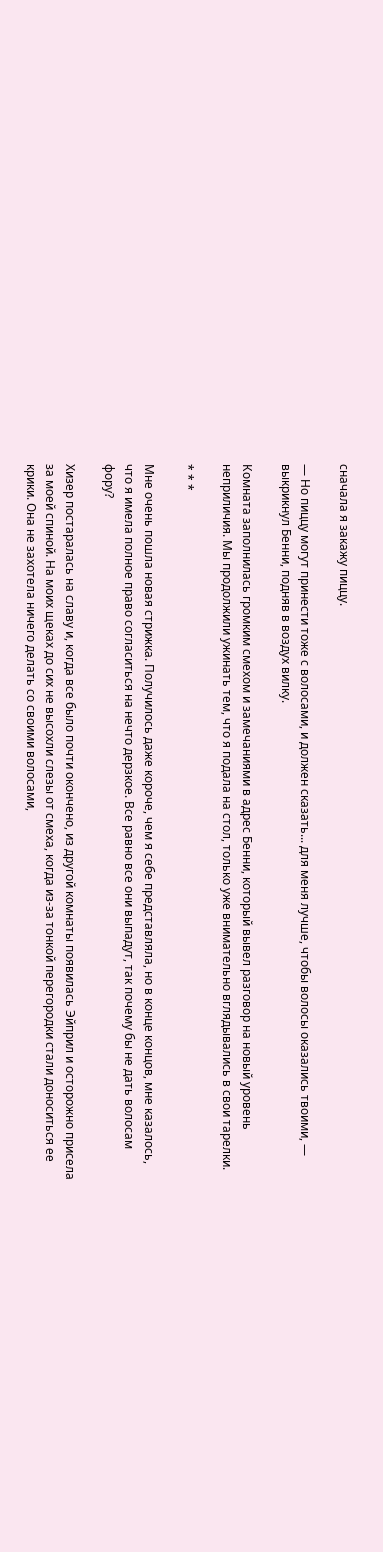сначала я закажу пиццу.

— Но пиццу могут принести тоже с волосами, и должен сказать... для меня лучше, чтобы волосы оказались твоими, — выкрикнул Бенни, подняв в воздух вилку.

Комната заполнилась громким смехом и замечаниями в адрес Бенни, который вывел разговор на новый уровень неприличия. Мы продолжили ужинать тем, что я подала на стол, только уже внимательно вглядывались в свои тарелки.

* * *

Мне очень пошла новая стрижка. Получилось даже короче, чем я себе представляла, но в конце концов, мне казалось, что я имела полное право согласиться на нечто дерзкое. Все равно все они выпадут, так почему бы не дать волосам фору?

Хизер постаралась на славу и, когда все было почти окончено, из другой комнаты появилась Эйприл и осторожно присела за моей спиной. На моих щеках до сих не высохли слезы от смеха, когда из-за тонкой перегородки стали доноситься ее крики. Она не захотела ничего делать со своими волосами,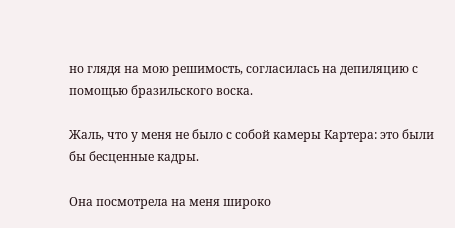но глядя на мою решимость, согласилась на депиляцию с помощью бразильского воска.

Жаль, что у меня не было с собой камеры Картера: это были бы бесценные кадры.

Она посмотрела на меня широко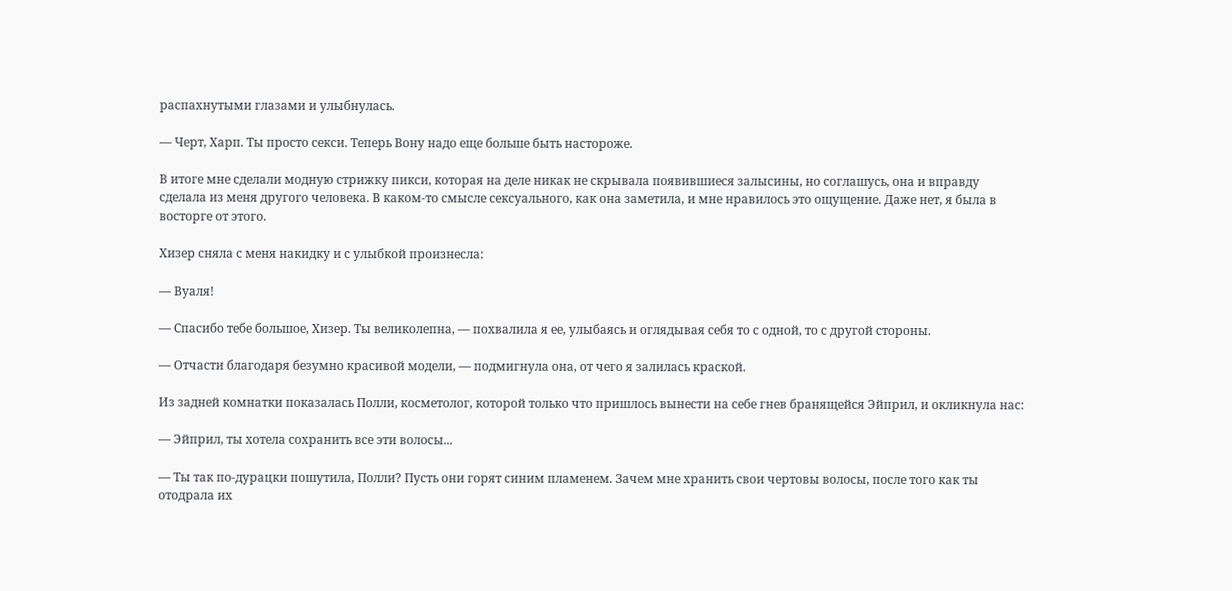распахнутыми глазами и улыбнулась.

— Черт, Харп. Ты просто секси. Теперь Вону надо еще больше быть настороже.

В итоге мне сделали модную стрижку пикси, которая на деле никак не скрывала появившиеся залысины, но соглашусь, она и вправду сделала из меня другого человека. В каком-то смысле сексуального, как она заметила, и мне нравилось это ощущение. Даже нет, я была в восторге от этого.

Хизер сняла с меня накидку и с улыбкой произнесла:

— Вуаля!

— Спасибо тебе большое, Хизер. Ты великолепна, — похвалила я ее, улыбаясь и оглядывая себя то с одной, то с другой стороны.

— Отчасти благодаря безумно красивой модели, — подмигнула она, от чего я залилась краской.

Из задней комнатки показалась Полли, косметолог, которой только что пришлось вынести на себе гнев бранящейся Эйприл, и окликнула нас:

— Эйприл, ты хотела сохранить все эти волосы...

— Ты так по-дурацки пошутила, Полли? Пусть они горят синим пламенем. Зачем мне хранить свои чертовы волосы, после того как ты отодрала их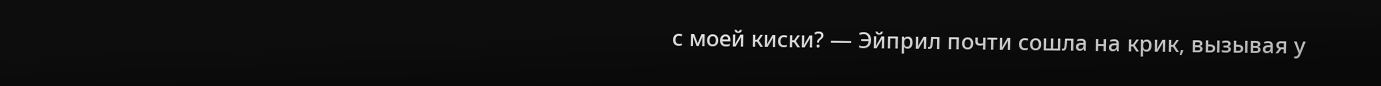с моей киски? — Эйприл почти сошла на крик, вызывая у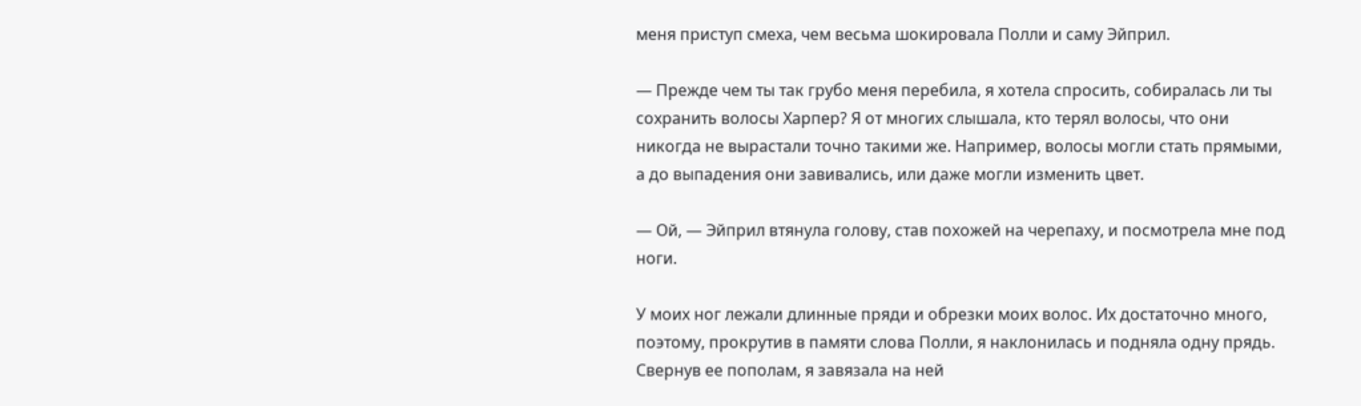меня приступ смеха, чем весьма шокировала Полли и саму Эйприл.

— Прежде чем ты так грубо меня перебила, я хотела спросить, собиралась ли ты сохранить волосы Харпер? Я от многих слышала, кто терял волосы, что они никогда не вырастали точно такими же. Например, волосы могли стать прямыми, а до выпадения они завивались, или даже могли изменить цвет.

— Ой, — Эйприл втянула голову, став похожей на черепаху, и посмотрела мне под ноги.

У моих ног лежали длинные пряди и обрезки моих волос. Их достаточно много, поэтому, прокрутив в памяти слова Полли, я наклонилась и подняла одну прядь. Свернув ее пополам, я завязала на ней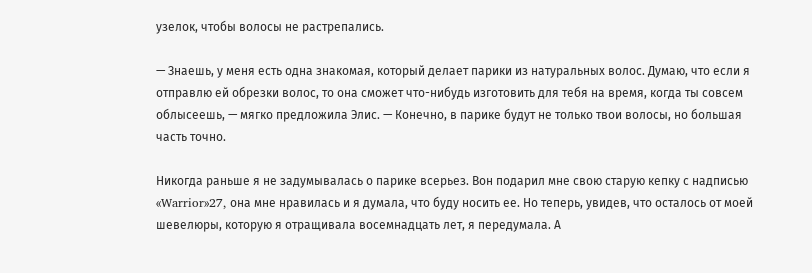узелок, чтобы волосы не растрепались.

— Знаешь, у меня есть одна знакомая, который делает парики из натуральных волос. Думаю, что если я отправлю ей обрезки волос, то она сможет что-нибудь изготовить для тебя на время, когда ты совсем облысеешь, — мягко предложила Элис. — Конечно, в парике будут не только твои волосы, но большая часть точно.

Никогда раньше я не задумывалась о парике всерьез. Вон подарил мне свою старую кепку с надписью «Warrior»27, она мне нравилась и я думала, что буду носить ее. Но теперь, увидев, что осталось от моей шевелюры, которую я отращивала восемнадцать лет, я передумала. А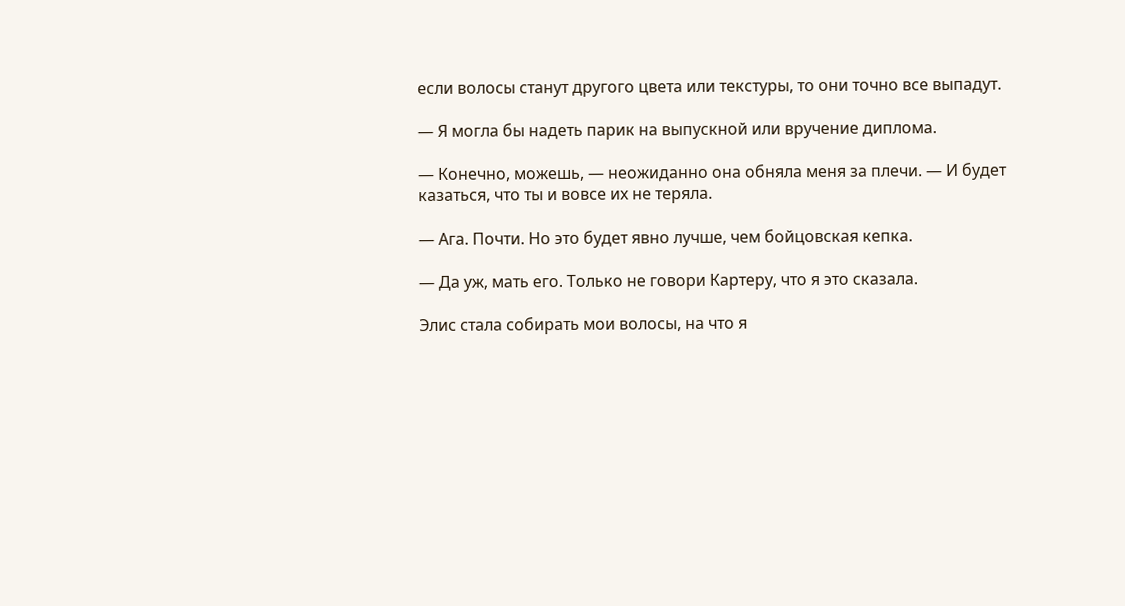если волосы станут другого цвета или текстуры, то они точно все выпадут.

— Я могла бы надеть парик на выпускной или вручение диплома.

— Конечно, можешь, — неожиданно она обняла меня за плечи. — И будет казаться, что ты и вовсе их не теряла.

— Ага. Почти. Но это будет явно лучше, чем бойцовская кепка.

— Да уж, мать его. Только не говори Картеру, что я это сказала.

Элис стала собирать мои волосы, на что я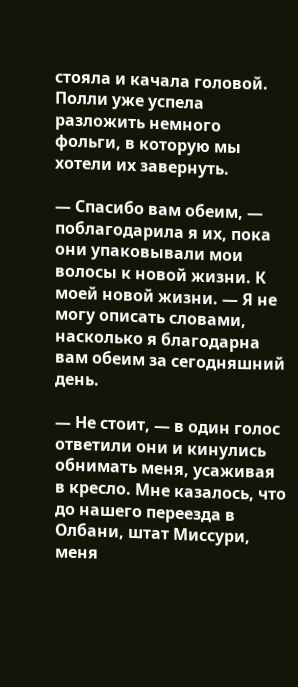стояла и качала головой. Полли уже успела разложить немного фольги, в которую мы хотели их завернуть.

— Спасибо вам обеим, — поблагодарила я их, пока они упаковывали мои волосы к новой жизни. К моей новой жизни. — Я не могу описать словами, насколько я благодарна вам обеим за сегодняшний день.

— Не стоит, — в один голос ответили они и кинулись обнимать меня, усаживая в кресло. Мне казалось, что до нашего переезда в Олбани, штат Миссури, меня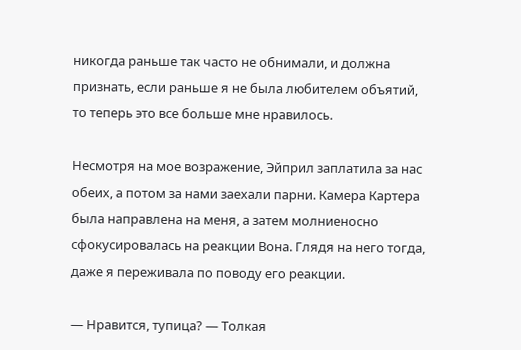никогда раньше так часто не обнимали, и должна признать, если раньше я не была любителем объятий, то теперь это все больше мне нравилось.

Несмотря на мое возражение, Эйприл заплатила за нас обеих, а потом за нами заехали парни. Камера Картера была направлена на меня, а затем молниеносно сфокусировалась на реакции Вона. Глядя на него тогда, даже я переживала по поводу его реакции.

— Нравится, тупица? — Толкая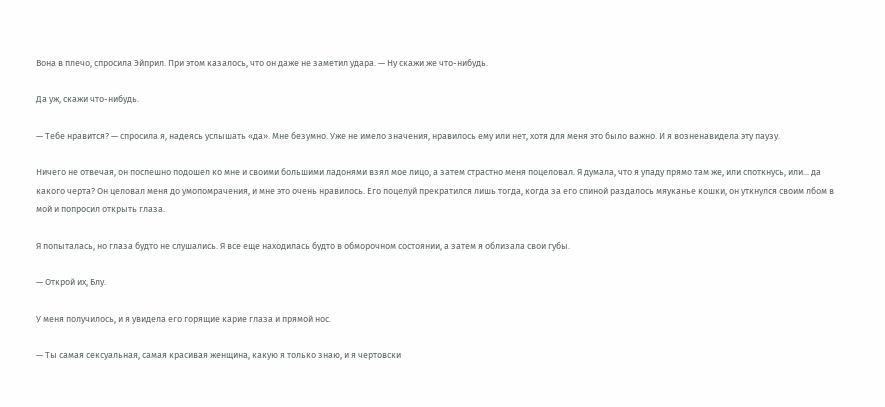Вона в плечо, спросила Эйприл. При этом казалось, что он даже не заметил удара. — Ну скажи же что-нибудь.

Да уж, скажи что-нибудь.

— Тебе нравится? — спросила я, надеясь услышать «да». Мне безумно. Уже не имело значения, нравилось ему или нет, хотя для меня это было важно. И я возненавидела эту паузу.

Ничего не отвечая, он поспешно подошел ко мне и своими большими ладонями взял мое лицо, а затем страстно меня поцеловал. Я думала, что я упаду прямо там же, или споткнусь, или... да какого черта? Он целовал меня до умопомрачения, и мне это очень нравилось. Его поцелуй прекратился лишь тогда, когда за его спиной раздалось мяуканье кошки, он уткнулся своим лбом в мой и попросил открыть глаза.

Я попыталась, но глаза будто не слушались. Я все еще находилась будто в обморочном состоянии, а затем я облизала свои губы.

— Открой их, Блу.

У меня получилось, и я увидела его горящие карие глаза и прямой нос.

— Ты самая сексуальная, самая красивая женщина, какую я только знаю, и я чертовски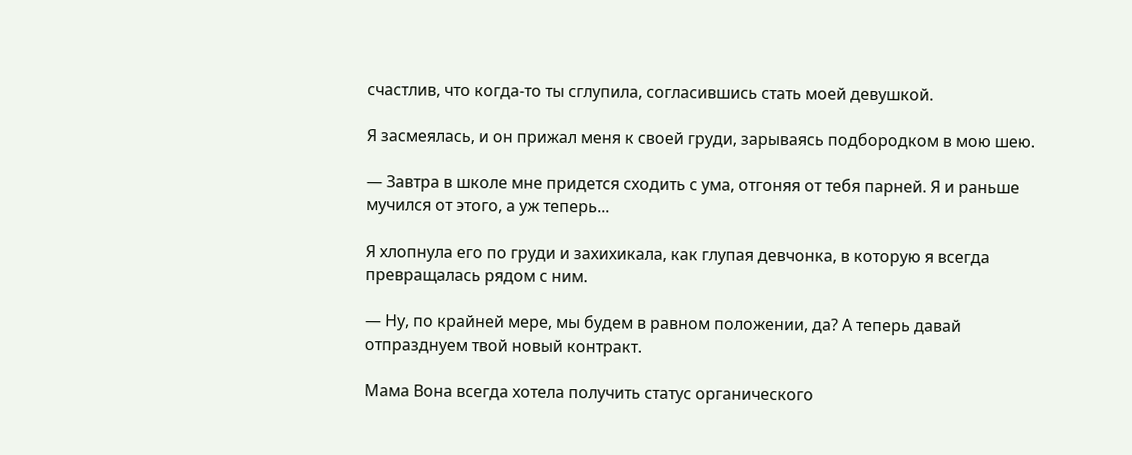счастлив, что когда-то ты сглупила, согласившись стать моей девушкой.

Я засмеялась, и он прижал меня к своей груди, зарываясь подбородком в мою шею.

— Завтра в школе мне придется сходить с ума, отгоняя от тебя парней. Я и раньше мучился от этого, а уж теперь...

Я хлопнула его по груди и захихикала, как глупая девчонка, в которую я всегда превращалась рядом с ним.

— Ну, по крайней мере, мы будем в равном положении, да? А теперь давай отпразднуем твой новый контракт.

Мама Вона всегда хотела получить статус органического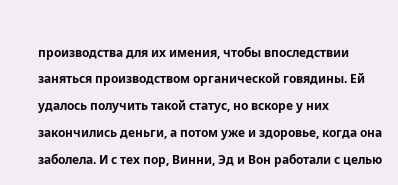производства для их имения, чтобы впоследствии заняться производством органической говядины. Ей удалось получить такой статус, но вскоре у них закончились деньги, а потом уже и здоровье, когда она заболела. И с тех пор, Винни, Эд и Вон работали с целью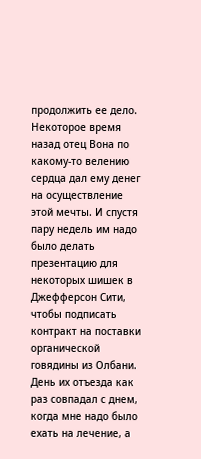продолжить ее дело. Некоторое время назад отец Вона по какому-то велению сердца дал ему денег на осуществление этой мечты. И спустя пару недель им надо было делать презентацию для некоторых шишек в Джефферсон Сити, чтобы подписать контракт на поставки органической говядины из Олбани. День их отъезда как раз совпадал с днем, когда мне надо было ехать на лечение, а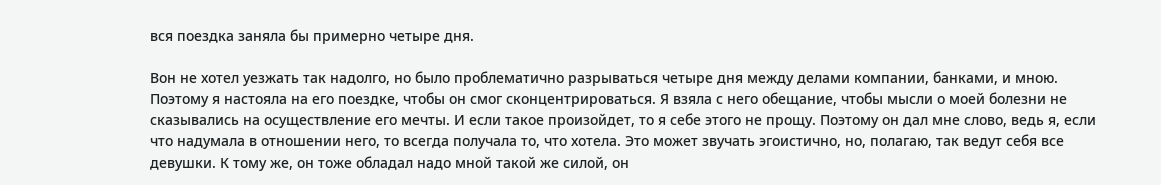вся поездка заняла бы примерно четыре дня.

Вон не хотел уезжать так надолго, но было проблематично разрываться четыре дня между делами компании, банками, и мною. Поэтому я настояла на его поездке, чтобы он смог сконцентрироваться. Я взяла с него обещание, чтобы мысли о моей болезни не сказывались на осуществление его мечты. И если такое произойдет, то я себе этого не прощу. Поэтому он дал мне слово, ведь я, если что надумала в отношении него, то всегда получала то, что хотела. Это может звучать эгоистично, но, полагаю, так ведут себя все девушки. К тому же, он тоже обладал надо мной такой же силой, он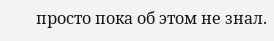просто пока об этом не знал.